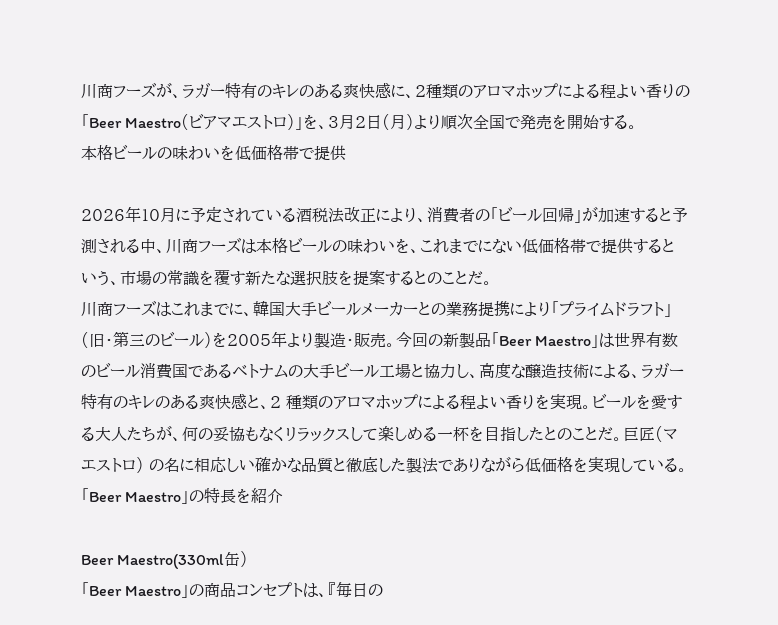川商フーズが、ラガー特有のキレのある爽快感に、2種類のアロマホップによる程よい香りの「Beer Maestro(ビアマエストロ)」を、3月2日(月)より順次全国で発売を開始する。
本格ビールの味わいを低価格帯で提供

2026年10月に予定されている酒税法改正により、消費者の「ビール回帰」が加速すると予測される中、川商フーズは本格ビールの味わいを、これまでにない低価格帯で提供するという、市場の常識を覆す新たな選択肢を提案するとのことだ。
川商フーズはこれまでに、韓国大手ビールメーカーとの業務提携により「プライムドラフト」(旧・第三のビール)を2005年より製造・販売。今回の新製品「Beer Maestro」は世界有数のビール消費国であるベトナムの大手ビール工場と協力し、高度な醸造技術による、ラガー特有のキレのある爽快感と、2 種類のアロマホップによる程よい香りを実現。ビールを愛する大人たちが、何の妥協もなくリラックスして楽しめる一杯を目指したとのことだ。巨匠(マエストロ) の名に相応しい確かな品質と徹底した製法でありながら低価格を実現している。
「Beer Maestro」の特長を紹介

Beer Maestro(330ml缶)
「Beer Maestro」の商品コンセプトは、『毎日の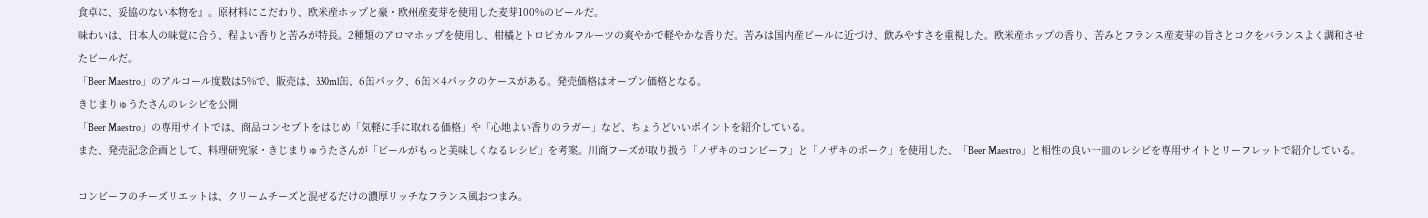食卓に、妥協のない本物を』。原材料にこだわり、欧米産ホップと豪・欧州産麦芽を使用した麦芽100%のビールだ。
味わいは、日本人の味覚に合う、程よい香りと苦みが特長。2種類のアロマホップを使用し、柑橘とトロピカルフルーツの爽やかで軽やかな香りだ。苦みは国内産ビールに近づけ、飲みやすさを重視した。欧米産ホップの香り、苦みとフランス産麦芽の旨さとコクをバランスよく調和させたビールだ。
「Beer Maestro」のアルコール度数は5%で、販売は、330ml缶、6缶パック、6缶×4パックのケースがある。発売価格はオープン価格となる。
きじまりゅうたさんのレシピを公開
「Beer Maestro」の専用サイトでは、商品コンセプトをはじめ「気軽に手に取れる価格」や「心地よい香りのラガー」など、ちょうどいいポイントを紹介している。
また、発売記念企画として、料理研究家・きじまりゅうたさんが「ビールがもっと美味しくなるレシピ」を考案。川商フーズが取り扱う「ノザキのコンビーフ」と「ノザキのポーク」を使用した、「Beer Maestro」と相性の良い一皿のレシピを専用サイトとリーフレットで紹介している。

コンビーフのチーズリエットは、クリームチーズと混ぜるだけの濃厚リッチなフランス風おつまみ。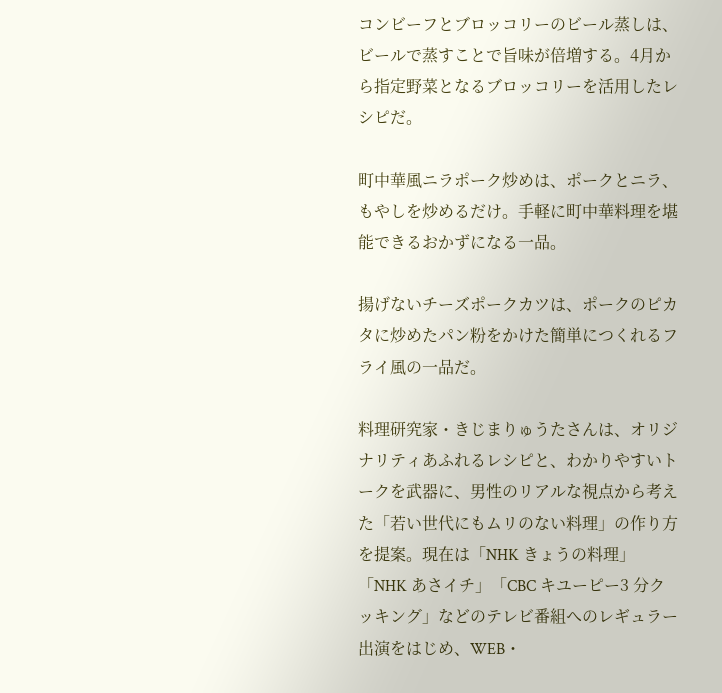コンビーフとブロッコリーのビール蒸しは、ビールで蒸すことで旨味が倍増する。4月から指定野菜となるブロッコリーを活用したレシピだ。

町中華風ニラポーク炒めは、ポークとニラ、もやしを炒めるだけ。手軽に町中華料理を堪能できるおかずになる一品。

揚げないチーズポークカツは、ポークのピカタに炒めたパン粉をかけた簡単につくれるフライ風の一品だ。

料理研究家・きじまりゅうたさんは、オリジナリティあふれるレシピと、わかりやすいトークを武器に、男性のリアルな視点から考えた「若い世代にもムリのない料理」の作り方を提案。現在は「NHK きょうの料理」「NHK あさイチ」「CBC キユーピー3 分クッキング」などのテレビ番組へのレギュラー出演をはじめ、WEB・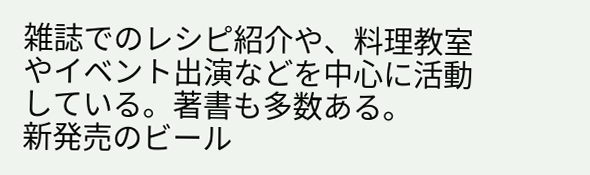雑誌でのレシピ紹介や、料理教室やイベント出演などを中心に活動している。著書も多数ある。
新発売のビール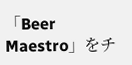「Beer Maestro」をチ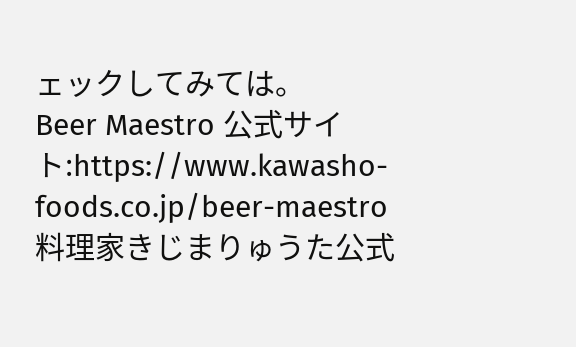ェックしてみては。
Beer Maestro 公式サイト:https://www.kawasho-foods.co.jp/beer-maestro
料理家きじまりゅうた公式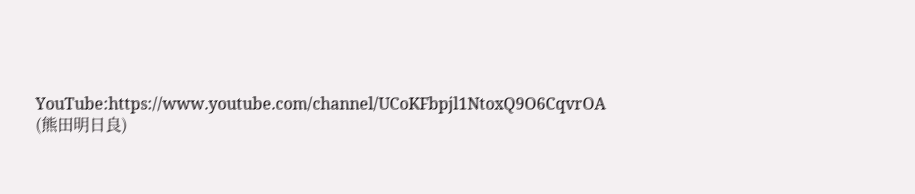YouTube:https://www.youtube.com/channel/UCoKFbpjl1NtoxQ9O6CqvrOA
(熊田明日良)